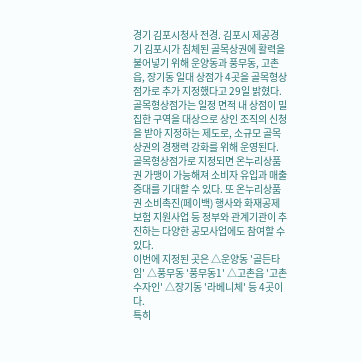경기 김포시청사 전경. 김포시 제공경기 김포시가 침체된 골목상권에 활력을 불어넣기 위해 운양동과 풍무동, 고촌읍, 장기동 일대 상점가 4곳을 골목형상점가로 추가 지정했다고 29일 밝혔다.
골목형상점가는 일정 면적 내 상점이 밀집한 구역을 대상으로 상인 조직의 신청을 받아 지정하는 제도로, 소규모 골목상권의 경쟁력 강화를 위해 운영된다.
골목형상점가로 지정되면 온누리상품권 가맹이 가능해져 소비자 유입과 매출 증대를 기대할 수 있다. 또 온누리상품권 소비촉진(페이백) 행사와 화재공제보험 지원사업 등 정부와 관계기관이 추진하는 다양한 공모사업에도 참여할 수 있다.
이번에 지정된 곳은 △운양동 '골든타임' △풍무동 '풍무동1' △고촌읍 '고촌수자인' △장기동 '라베니체' 등 4곳이다.
특히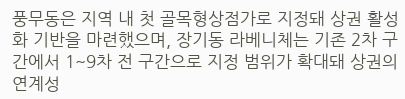풍무동은 지역 내 첫 골목형상점가로 지정돼 상권 활성화 기반을 마련했으며, 장기동 라베니체는 기존 2차 구간에서 1~9차 전 구간으로 지정 범위가 확대돼 상권의 연계성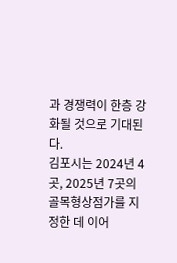과 경쟁력이 한층 강화될 것으로 기대된다.
김포시는 2024년 4곳, 2025년 7곳의 골목형상점가를 지정한 데 이어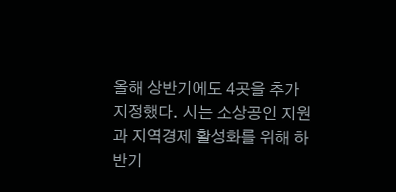올해 상반기에도 4곳을 추가 지정했다. 시는 소상공인 지원과 지역경제 활성화를 위해 하반기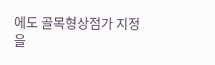에도 골목형상점가 지정을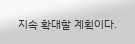지속 확대할 계획이다.